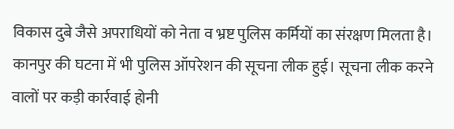विकास दुबे जैसे अपराधियों को नेता व भ्रष्ट पुलिस कर्मियों का संरक्षण मिलता है। कानपुर की घटना में भी पुलिस ऑपरेशन की सूचना लीक हुई। सूचना लीक करने वालों पर कड़ी कार्रवाई होनी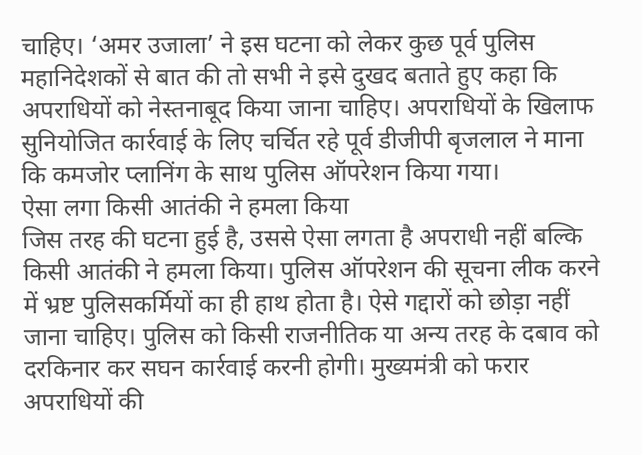चाहिए। ‘अमर उजाला’ ने इस घटना को लेकर कुछ पूर्व पुलिस महानिदेशकों से बात की तो सभी ने इसे दुखद बताते हुए कहा कि अपराधियों को नेस्तनाबूद किया जाना चाहिए। अपराधियों के खिलाफ सुनियोजित कार्रवाई के लिए चर्चित रहे पूर्व डीजीपी बृजलाल ने माना कि कमजोर प्लानिंग के साथ पुलिस ऑपरेशन किया गया।
ऐसा लगा किसी आतंकी ने हमला किया
जिस तरह की घटना हुई है, उससे ऐसा लगता है अपराधी नहीं बल्कि किसी आतंकी ने हमला किया। पुलिस ऑपरेशन की सूचना लीक करने में भ्रष्ट पुलिसकर्मियों का ही हाथ होता है। ऐसे गद्दारों को छोड़ा नहीं जाना चाहिए। पुलिस को किसी राजनीतिक या अन्य तरह के दबाव को दरकिनार कर सघन कार्रवाई करनी होगी। मुख्यमंत्री को फरार अपराधियों की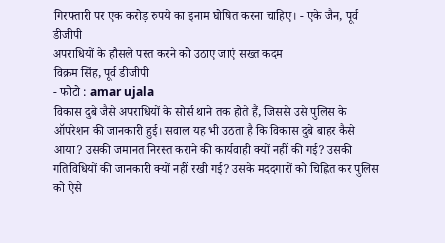गिरफ्तारी पर एक करोड़ रुपये का इनाम घोषित करना चाहिए। - एके जैन, पूर्व डीजीपी
अपराधियों के हौसले पस्त करने को उठाए जाएं सख्त कदम
विक्रम सिंह, पूर्व डीजीपी
- फोटो : amar ujala
विकास दुबे जैसे अपराधियों के सोर्स थाने तक होते हैं, जिससे उसे पुलिस के ऑपरेशन की जानकारी हुई। सवाल यह भी उठता है कि विकास दुबे बाहर कैसे आया? उसकी जमानत निरस्त कराने की कार्यवाही क्यों नहीं की गई? उसकी गतिविधियों की जानकारी क्यों नहीं रखी गई? उसके मददगारों को चिह्नित कर पुलिस को ऐसे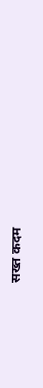सख्त कदम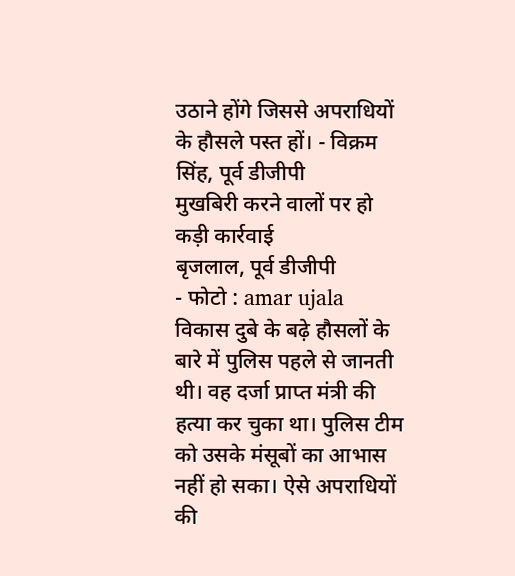उठाने होंगे जिससे अपराधियों के हौसले पस्त हों। - विक्रम सिंह, पूर्व डीजीपी
मुखबिरी करने वालों पर हो कड़ी कार्रवाई
बृजलाल, पूर्व डीजीपी
- फोटो : amar ujala
विकास दुबे के बढ़े हौसलों के बारे में पुलिस पहले से जानती थी। वह दर्जा प्राप्त मंत्री की हत्या कर चुका था। पुलिस टीम को उसके मंसूबों का आभास नहीं हो सका। ऐसे अपराधियों की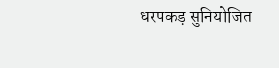धरपकड़ सुनियोजित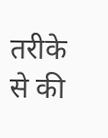तरीके से की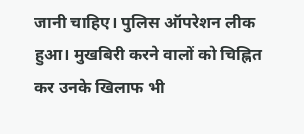जानी चाहिए। पुलिस ऑपरेशन लीक हुआ। मुखबिरी करने वालों को चिह्नित कर उनके खिलाफ भी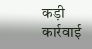कड़ी कार्रवाई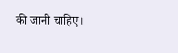की जानी चाहिए।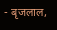- बृजलाल,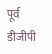पूर्व डीजीपी